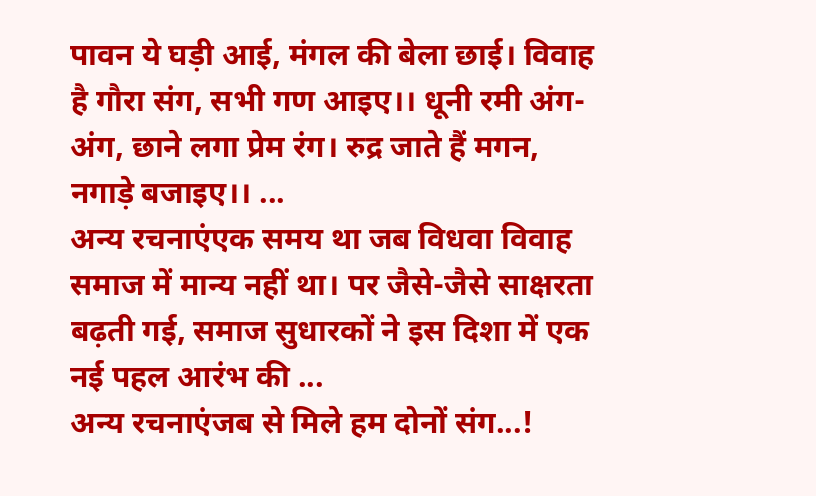पावन ये घड़ी आई, मंगल की बेला छाई। विवाह है गौरा संग, सभी गण आइए।। धूनी रमी अंग-अंग, छाने लगा प्रेम रंग। रुद्र जाते हैं मगन, नगाड़े बजाइए।। ...
अन्य रचनाएंएक समय था जब विधवा विवाह समाज में मान्य नहीं था। पर जैसे-जैसे साक्षरता बढ़ती गई, समाज सुधारकों ने इस दिशा में एक नई पहल आरंभ की ...
अन्य रचनाएंजब से मिले हम दोनों संग...!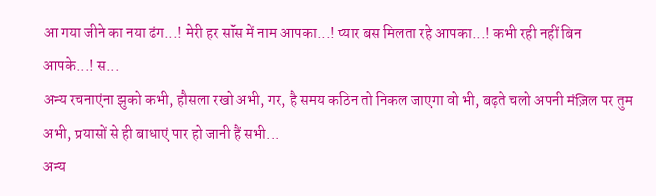आ गया जीने का नया ढंग...! मेरी हर सॉंस में नाम आपका...! प्यार बस मिलता रहे आपका...! कभी रही नहीं बिन आपके...! स...
अन्य रचनाएंना झुको कभी, हौसला रखो अभी, गर, है समय कठिन तो निकल जाएगा वो भी, बढ़ते चलो अपनी मंज़िल पर तुम अभी, प्रयासों से ही बाधाएं पार हो जानी हैं सभी...
अन्य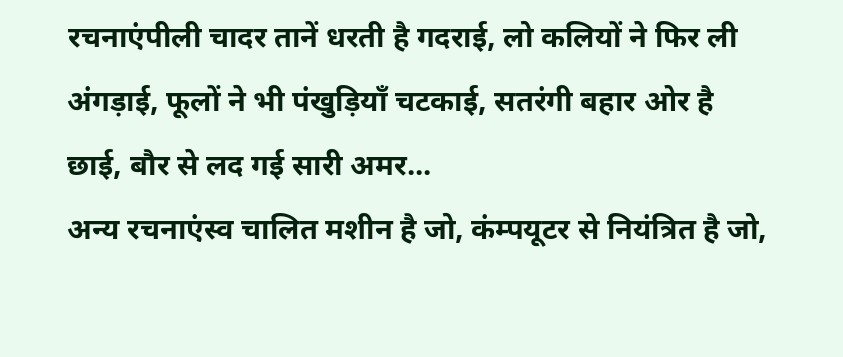रचनाएंपीली चादर तानें धरती है गदराई, लो कलियों ने फिर ली अंगड़ाई, फूलों ने भी पंखुड़ियॉं चटकाई, सतरंगी बहार ओर है छाई, बौर से लद गई सारी अमर...
अन्य रचनाएंस्व चालित मशीन है जो, कंम्पयूटर से नियंत्रित है जो,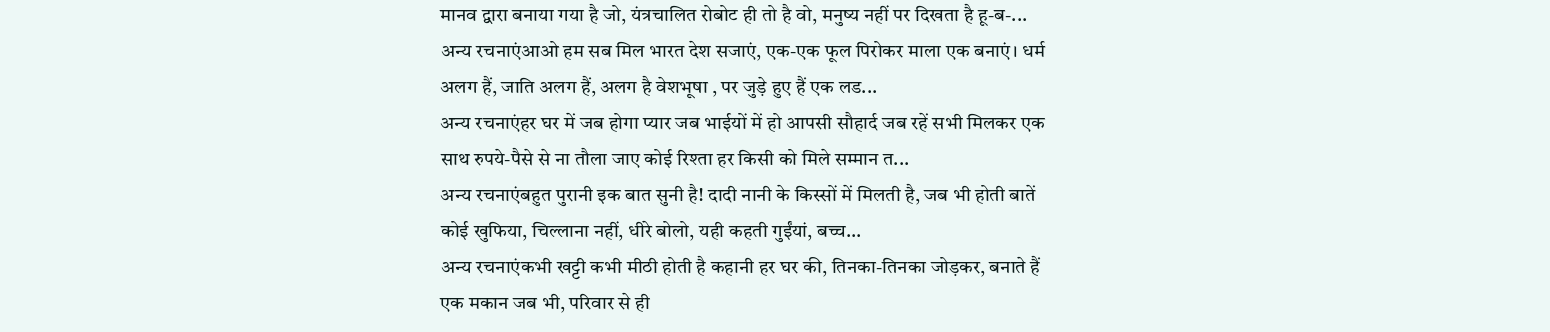मानव द्वारा बनाया गया है जो, यंत्रचालित रोबोट ही तो है वो, मनुष्य नहीं पर दिखता है हू-ब-...
अन्य रचनाएंआओ हम सब मिल भारत देश सजाएं, एक-एक फूल पिरोकर माला एक बनाएं। धर्म अलग हैं, जाति अलग हैं, अलग है वेशभूषा , पर जुड़े हुए हैं एक लड...
अन्य रचनाएंहर घर में जब होगा प्यार जब भाईयों में हो आपसी सौहार्द जब रहें सभी मिलकर एक साथ रुपये-पैसे से ना तौला जाए कोई रिश्ता हर किसी को मिले सम्मान त...
अन्य रचनाएंबहुत पुरानी इक बात सुनी है! दादी नानी के किस्सों में मिलती है, जब भी होती बातें कोई खुफिया, चिल्लाना नहीं, धीरे बोलो, यही कहती गुईंयां, बच्च...
अन्य रचनाएंकभी खट्टी कभी मीठी होती है कहानी हर घर की, तिनका-तिनका जोड़कर, बनाते हैं एक मकान जब भी, परिवार से ही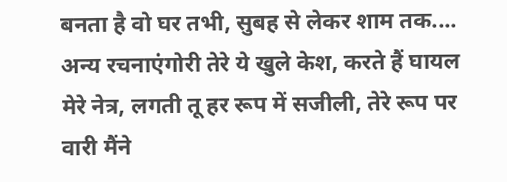बनता है वो घर तभी, सुबह से लेकर शाम तक....
अन्य रचनाएंगोरी तेरे ये खुले केश, करते हैं घायल मेरे नेत्र, लगती तू हर रूप में सजीली, तेरे रूप पर वारी मैंने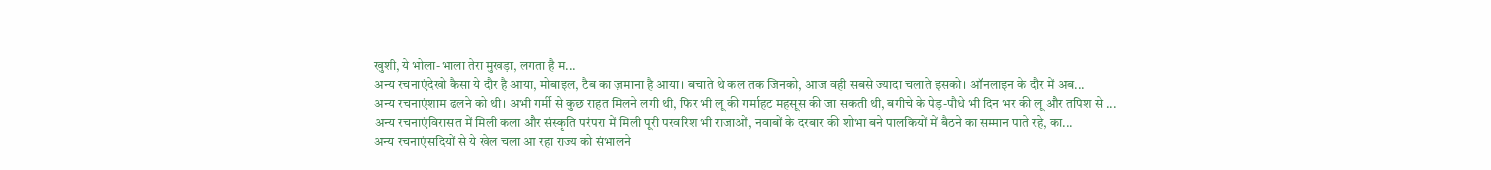खुशी, ये भोला-भाला तेरा मुखड़ा, लगता है म...
अन्य रचनाएंदेखो कैसा ये दौर है आया, मोबाइल, टैब का ज़माना है आया। बचाते थे कल तक जिनको, आज वही सबसे ज्यादा चलाते इसको। ऑनलाइन के दौर में अब...
अन्य रचनाएंशाम ढलने को थी। अभी गर्मी से कुछ राहत मिलने लगी थी, फिर भी लू की गर्माहट महसूस की जा सकती थी, बगीचे के पेड़-पौधे भी दिन भर की लू और तपिश से ...
अन्य रचनाएंविरासत में मिली कला और संस्कृति परंपरा में मिली पूरी परवरिश भी राजाओं, नवाबों के दरबार की शोभा बने पालकियों में बैठने का सम्मान पाते रहे, का...
अन्य रचनाएंसदियों से ये खेल चला आ रहा राज्य को संभालने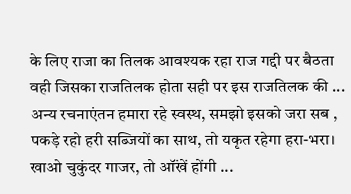के लिए राजा का तिलक आवश्यक रहा राज गद्दी पर बैठता वही जिसका राजतिलक होता सही पर इस राजतिलक की ...
अन्य रचनाएंतन हमारा रहे स्वस्थ, समझो इसको जरा सब , पकड़े रहो हरी सब्जियों का साथ, तो यकृत रहेगा हरा-भरा। खाओ चुकुंदर गाजर, तो ऑंखें होंगी ...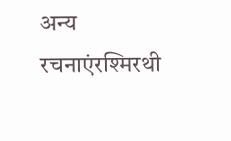अन्य रचनाएंरश्मिरथी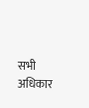सभी अधिकार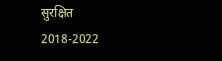सुरक्षित 2018-2022